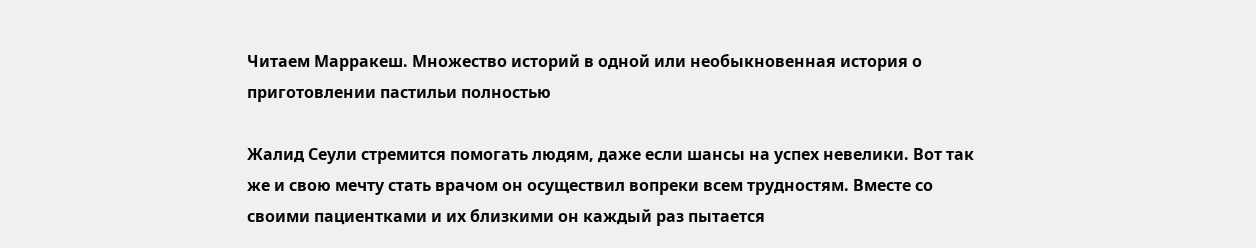Читаем Марракеш. Множество историй в одной или необыкновенная история о приготовлении пастильи полностью

Жалид Сеули стремится помогать людям, даже если шансы на успех невелики. Вот так же и свою мечту стать врачом он осуществил вопреки всем трудностям. Вместе со своими пациентками и их близкими он каждый раз пытается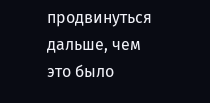продвинуться дальше, чем это было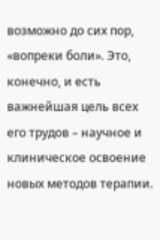возможно до сих пор, «вопреки боли». Это, конечно, и есть важнейшая цель всех его трудов – научное и клиническое освоение новых методов терапии.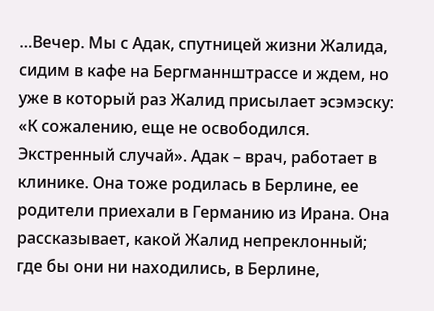…Вечер. Мы с Адак, спутницей жизни Жалида, сидим в кафе на Бергманнштрассе и ждем, но уже в который раз Жалид присылает эсэмэску: «К сожалению, еще не освободился. Экстренный случай». Адак – врач, работает в клинике. Она тоже родилась в Берлине, ее родители приехали в Германию из Ирана. Она рассказывает, какой Жалид непреклонный; где бы они ни находились, в Берлине,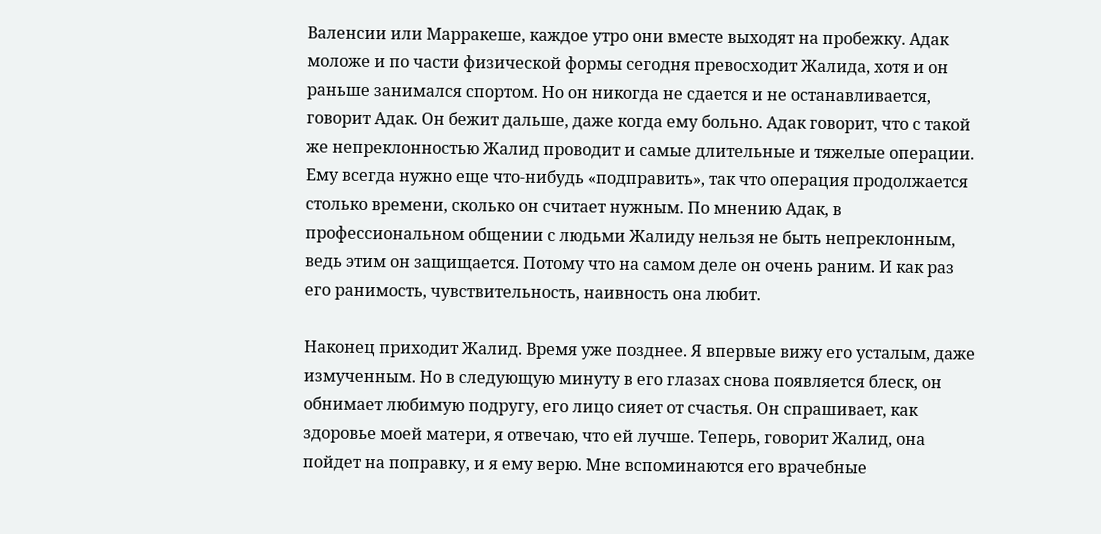Валенсии или Марракеше, каждое утро они вместе выходят на пробежку. Адак моложе и по части физической формы сегодня превосходит Жалида, хотя и он раньше занимался спортом. Но он никогда не сдается и не останавливается, говорит Адак. Он бежит дальше, даже когда ему больно. Адак говорит, что с такой же непреклонностью Жалид проводит и самые длительные и тяжелые операции. Ему всегда нужно еще что-нибудь «подправить», так что операция продолжается столько времени, сколько он считает нужным. По мнению Адак, в профессиональном общении с людьми Жалиду нельзя не быть непреклонным, ведь этим он защищается. Потому что на самом деле он очень раним. И как раз его ранимость, чувствительность, наивность она любит.

Наконец приходит Жалид. Время уже позднее. Я впервые вижу его усталым, даже измученным. Но в следующую минуту в его глазах снова появляется блеск, он обнимает любимую подругу, его лицо сияет от счастья. Он спрашивает, как здоровье моей матери, я отвечаю, что ей лучше. Теперь, говорит Жалид, она пойдет на поправку, и я ему верю. Мне вспоминаются его врачебные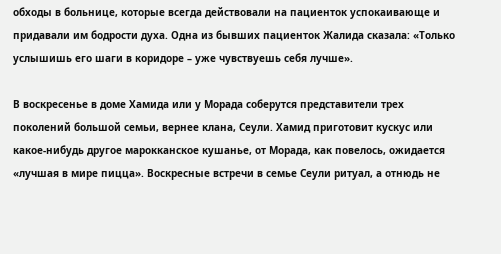обходы в больнице, которые всегда действовали на пациенток успокаивающе и придавали им бодрости духа. Одна из бывших пациенток Жалида сказала: «Только услышишь его шаги в коридоре – уже чувствуешь себя лучше».

В воскресенье в доме Хамида или у Морада соберутся представители трех поколений большой семьи, вернее клана, Сеули. Хамид приготовит кускус или какое-нибудь другое марокканское кушанье, от Морада, как повелось, ожидается «лучшая в мире пицца». Воскресные встречи в семье Сеули ритуал, а отнюдь не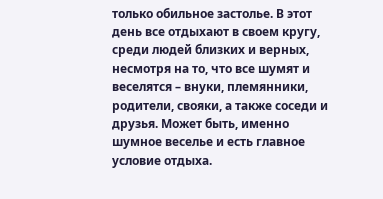только обильное застолье. В этот день все отдыхают в своем кругу, среди людей близких и верных, несмотря на то, что все шумят и веселятся – внуки, племянники, родители, свояки, а также соседи и друзья. Может быть, именно шумное веселье и есть главное условие отдыха.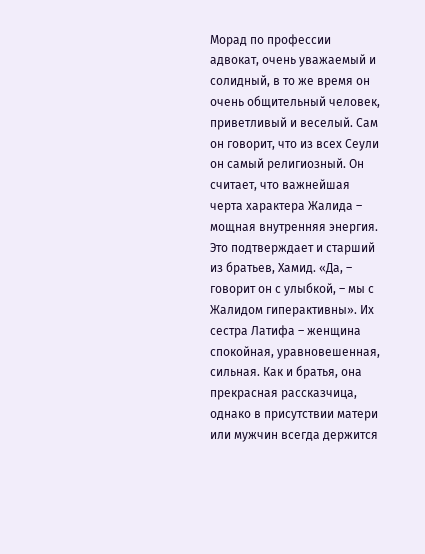Морад по профессии адвокат, очень уважаемый и солидный, в то же время он очень общительный человек, приветливый и веселый. Сам он говорит, что из всех Сеули он самый религиозный. Он считает, что важнейшая черта характера Жалида – мощная внутренняя энергия. Это подтверждает и старший из братьев, Хамид. «Да, – говорит он с улыбкой, – мы с Жалидом гиперактивны». Их сестра Латифа – женщина спокойная, уравновешенная, сильная. Как и братья, она прекрасная рассказчица, однако в присутствии матери или мужчин всегда держится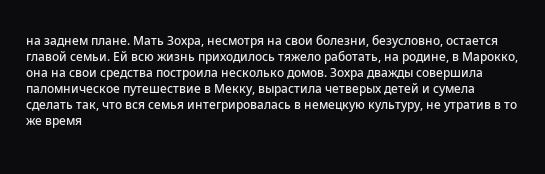на заднем плане. Мать Зохра, несмотря на свои болезни, безусловно, остается главой семьи. Ей всю жизнь приходилось тяжело работать, на родине, в Марокко, она на свои средства построила несколько домов. Зохра дважды совершила паломническое путешествие в Мекку, вырастила четверых детей и сумела сделать так, что вся семья интегрировалась в немецкую культуру, не утратив в то же время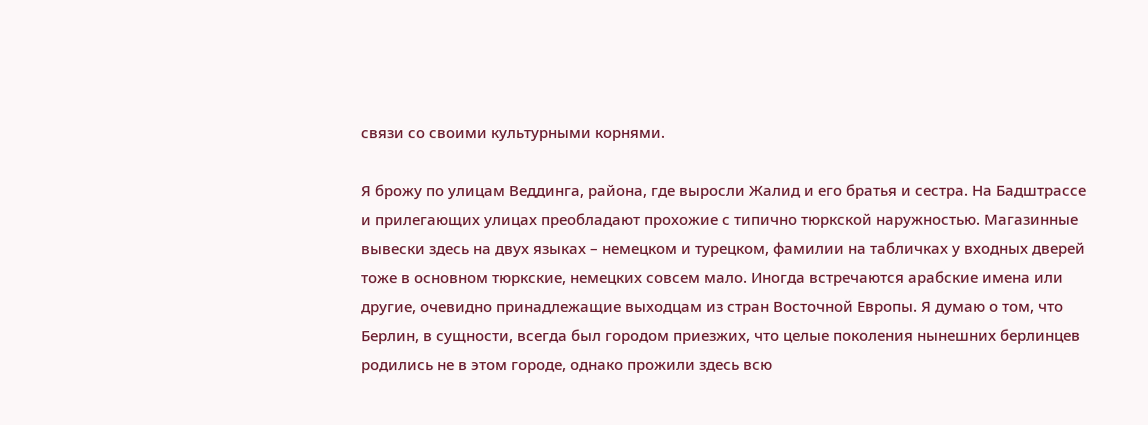связи со своими культурными корнями.

Я брожу по улицам Веддинга, района, где выросли Жалид и его братья и сестра. На Бадштрассе и прилегающих улицах преобладают прохожие с типично тюркской наружностью. Магазинные вывески здесь на двух языках – немецком и турецком, фамилии на табличках у входных дверей тоже в основном тюркские, немецких совсем мало. Иногда встречаются арабские имена или другие, очевидно принадлежащие выходцам из стран Восточной Европы. Я думаю о том, что Берлин, в сущности, всегда был городом приезжих, что целые поколения нынешних берлинцев родились не в этом городе, однако прожили здесь всю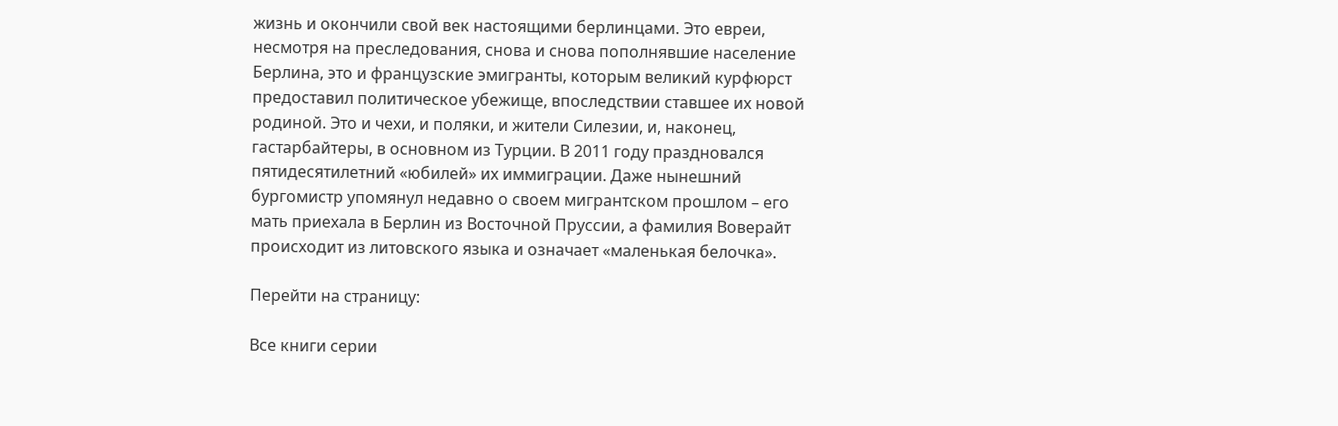жизнь и окончили свой век настоящими берлинцами. Это евреи, несмотря на преследования, снова и снова пополнявшие население Берлина, это и французские эмигранты, которым великий курфюрст предоставил политическое убежище, впоследствии ставшее их новой родиной. Это и чехи, и поляки, и жители Силезии, и, наконец, гастарбайтеры, в основном из Турции. В 2011 году праздновался пятидесятилетний «юбилей» их иммиграции. Даже нынешний бургомистр упомянул недавно о своем мигрантском прошлом – его мать приехала в Берлин из Восточной Пруссии, а фамилия Воверайт происходит из литовского языка и означает «маленькая белочка».

Перейти на страницу:

Все книги серии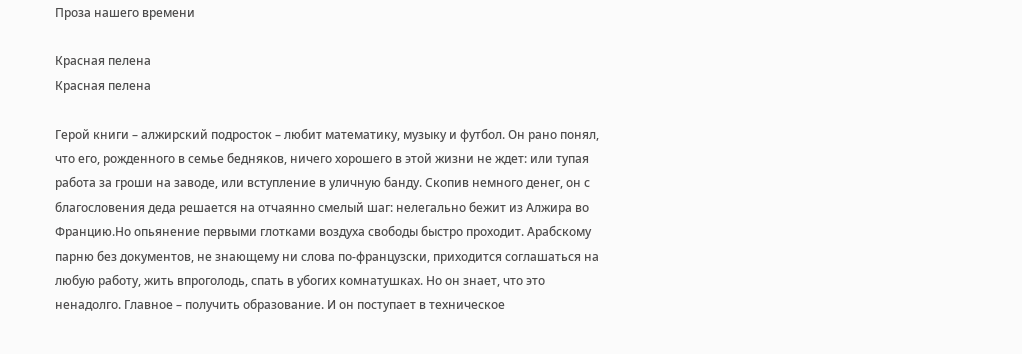Проза нашего времени

Красная пелена
Красная пелена

Герой книги – алжирский подросток – любит математику, музыку и футбол. Он рано понял, что его, рожденного в семье бедняков, ничего хорошего в этой жизни не ждет: или тупая работа за гроши на заводе, или вступление в уличную банду. Скопив немного денег, он с благословения деда решается на отчаянно смелый шаг: нелегально бежит из Алжира во Францию.Но опьянение первыми глотками воздуха свободы быстро проходит. Арабскому парню без документов, не знающему ни слова по-французски, приходится соглашаться на любую работу, жить впроголодь, спать в убогих комнатушках. Но он знает, что это ненадолго. Главное – получить образование. И он поступает в техническое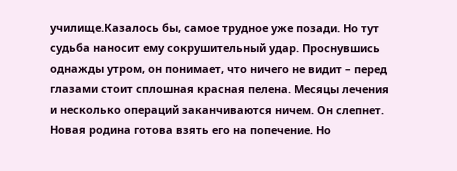училище.Казалось бы, самое трудное уже позади. Но тут судьба наносит ему сокрушительный удар. Проснувшись однажды утром, он понимает, что ничего не видит – перед глазами стоит сплошная красная пелена. Месяцы лечения и несколько операций заканчиваются ничем. Он слепнет. Новая родина готова взять его на попечение. Но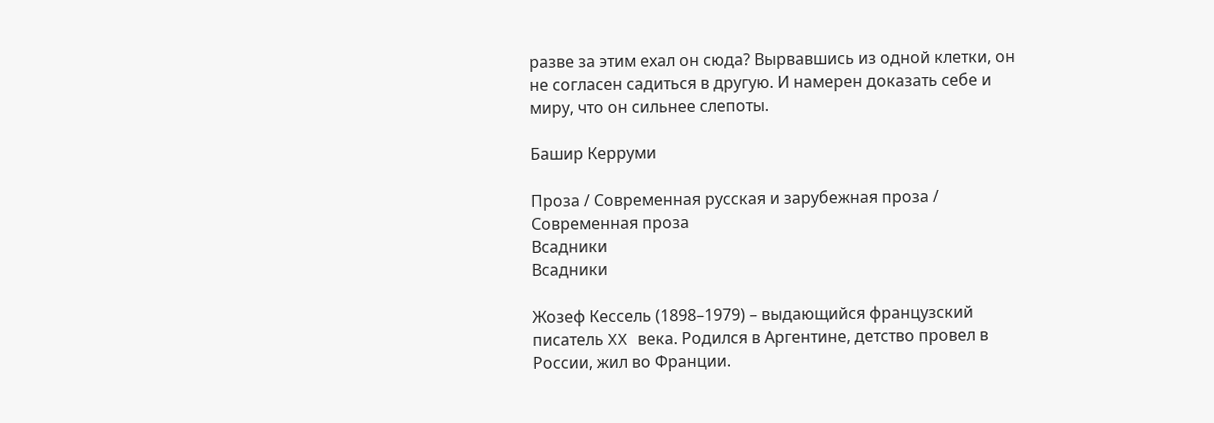разве за этим ехал он сюда? Вырвавшись из одной клетки, он не согласен садиться в другую. И намерен доказать себе и миру, что он сильнее слепоты.

Башир Керруми

Проза / Современная русская и зарубежная проза / Современная проза
Всадники
Всадники

Жозеф Кессель (1898–1979) – выдающийся французский писатель XX века. Родился в Аргентине, детство провел в России, жил во Франции.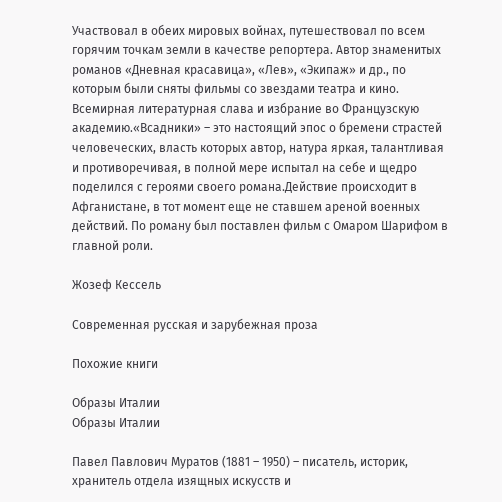Участвовал в обеих мировых войнах, путешествовал по всем горячим точкам земли в качестве репортера. Автор знаменитых романов «Дневная красавица», «Лев», «Экипаж» и др., по которым были сняты фильмы со звездами театра и кино. Всемирная литературная слава и избрание во Французскую академию.«Всадники» – это настоящий эпос о бремени страстей человеческих, власть которых автор, натура яркая, талантливая и противоречивая, в полной мере испытал на себе и щедро поделился с героями своего романа.Действие происходит в Афганистане, в тот момент еще не ставшем ареной военных действий. По роману был поставлен фильм с Омаром Шарифом в главной роли.

Жозеф Кессель

Современная русская и зарубежная проза

Похожие книги

Образы Италии
Образы Италии

Павел Павлович Муратов (1881 – 1950) – писатель, историк, хранитель отдела изящных искусств и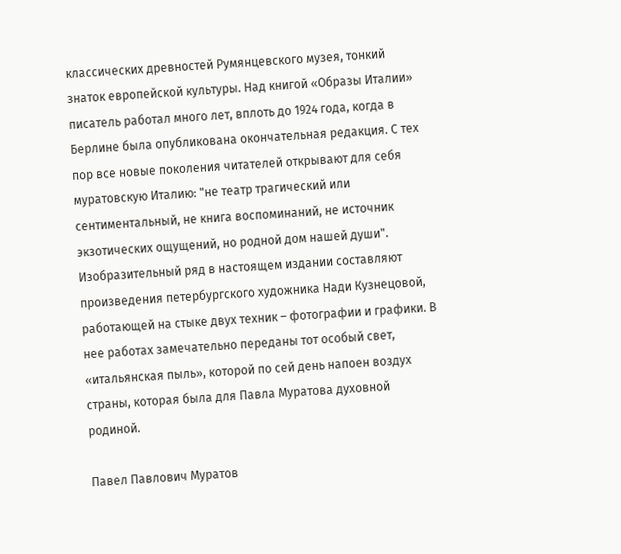классических древностей Румянцевского музея, тонкий знаток европейской культуры. Над книгой «Образы Италии» писатель работал много лет, вплоть до 1924 года, когда в Берлине была опубликована окончательная редакция. С тех пор все новые поколения читателей открывают для себя муратовскую Италию: "не театр трагический или сентиментальный, не книга воспоминаний, не источник экзотических ощущений, но родной дом нашей души". Изобразительный ряд в настоящем издании составляют произведения петербургского художника Нади Кузнецовой, работающей на стыке двух техник – фотографии и графики. В нее работах замечательно переданы тот особый свет, «итальянская пыль», которой по сей день напоен воздух страны, которая была для Павла Муратова духовной родиной.

Павел Павлович Муратов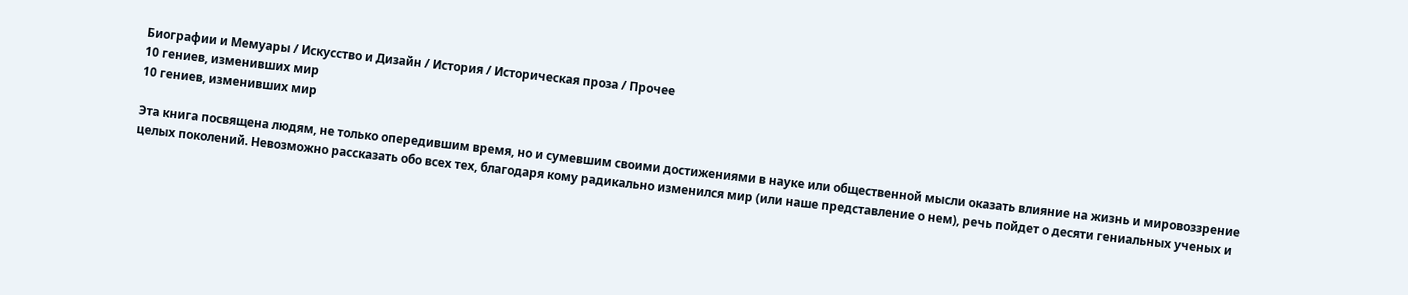Биографии и Мемуары / Искусство и Дизайн / История / Историческая проза / Прочее
10 гениев, изменивших мир
10 гениев, изменивших мир

Эта книга посвящена людям, не только опередившим время, но и сумевшим своими достижениями в науке или общественной мысли оказать влияние на жизнь и мировоззрение целых поколений. Невозможно рассказать обо всех тех, благодаря кому радикально изменился мир (или наше представление о нем), речь пойдет о десяти гениальных ученых и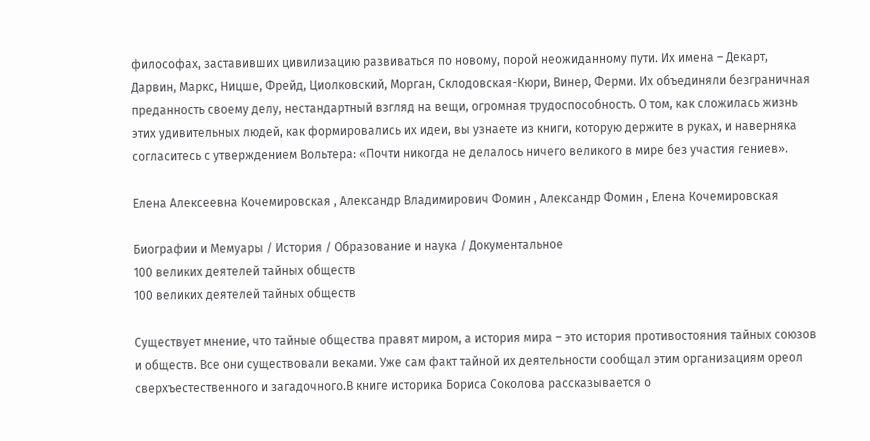философах, заставивших цивилизацию развиваться по новому, порой неожиданному пути. Их имена – Декарт, Дарвин, Маркс, Ницше, Фрейд, Циолковский, Морган, Склодовская-Кюри, Винер, Ферми. Их объединяли безграничная преданность своему делу, нестандартный взгляд на вещи, огромная трудоспособность. О том, как сложилась жизнь этих удивительных людей, как формировались их идеи, вы узнаете из книги, которую держите в руках, и наверняка согласитесь с утверждением Вольтера: «Почти никогда не делалось ничего великого в мире без участия гениев».

Елена Алексеевна Кочемировская , Александр Владимирович Фомин , Александр Фомин , Елена Кочемировская

Биографии и Мемуары / История / Образование и наука / Документальное
100 великих деятелей тайных обществ
100 великих деятелей тайных обществ

Существует мнение, что тайные общества правят миром, а история мира – это история противостояния тайных союзов и обществ. Все они существовали веками. Уже сам факт тайной их деятельности сообщал этим организациям ореол сверхъестественного и загадочного.В книге историка Бориса Соколова рассказывается о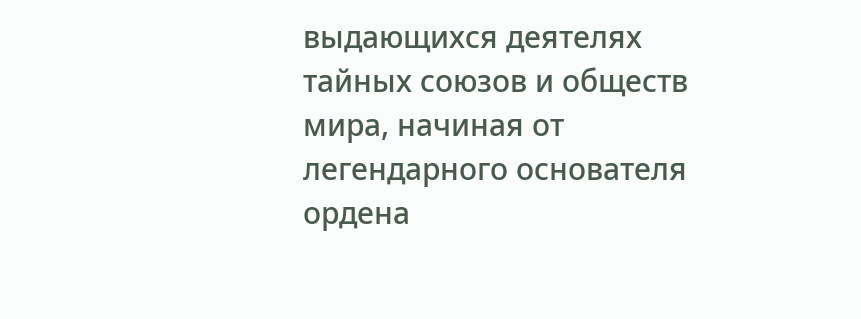выдающихся деятелях тайных союзов и обществ мира, начиная от легендарного основателя ордена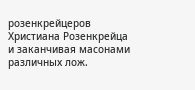розенкрейцеров Христиана Розенкрейца и заканчивая масонами различных лож.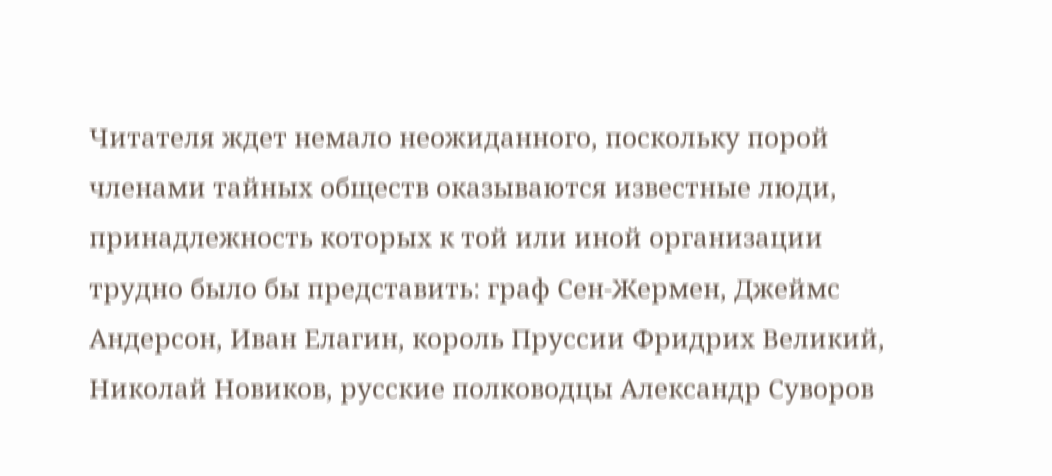Читателя ждет немало неожиданного, поскольку порой членами тайных обществ оказываются известные люди, принадлежность которых к той или иной организации трудно было бы представить: граф Сен-Жермен, Джеймс Андерсон, Иван Елагин, король Пруссии Фридрих Великий, Николай Новиков, русские полководцы Александр Суворов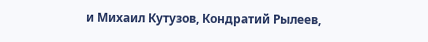и Михаил Кутузов, Кондратий Рылеев,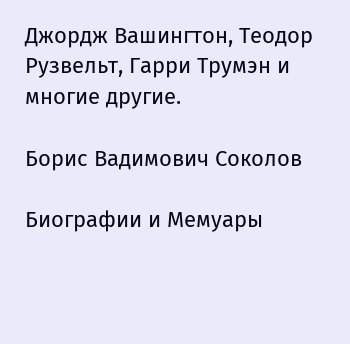Джордж Вашингтон, Теодор Рузвельт, Гарри Трумэн и многие другие.

Борис Вадимович Соколов

Биографии и Мемуары